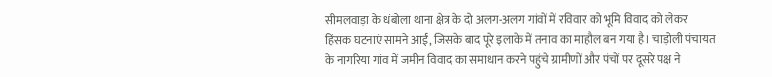सीमलवाड़ा के धंबोला थाना क्षेत्र के दो अलग-अलग गांवों में रविवार को भूमि विवाद को लेकर हिंसक घटनाएं सामने आईं, जिसके बाद पूरे इलाके में तनाव का माहौल बन गया है। चाड़ोली पंचायत के नागरिया गांव में जमीन विवाद का समाधान करने पहुंचे ग्रामीणों और पंचों पर दूसरे पक्ष ने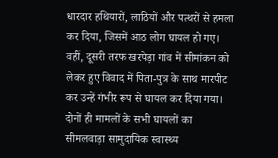धारदार हथियारों, लाठियों और पत्थरों से हमला कर दिया, जिसमें आठ लोग घायल हो गए। वहीं, दूसरी तरफ खरपेड़ा गांव में सीमांकन को लेकर हुए विवाद में पिता-पुत्र के साथ मारपीट कर उन्हें गंभीर रूप से घायल कर दिया गया। दोनों ही मामलों के सभी घायलों का सीमलवाड़ा सामुदायिक स्वास्थ्य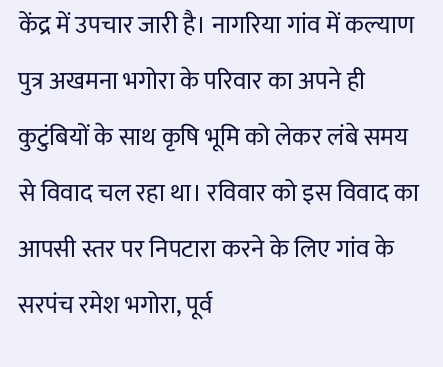केंद्र में उपचार जारी है। नागरिया गांव में कल्याण पुत्र अखमना भगोरा के परिवार का अपने ही कुटुंबियों के साथ कृषि भूमि को लेकर लंबे समय से विवाद चल रहा था। रविवार को इस विवाद का आपसी स्तर पर निपटारा करने के लिए गांव के सरपंच रमेश भगोरा, पूर्व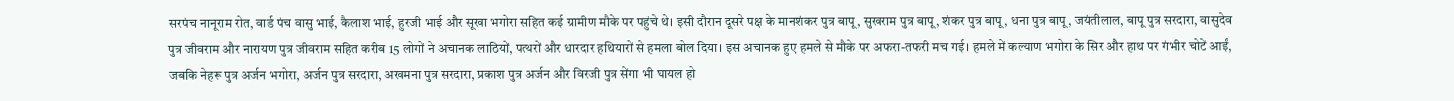सरपंच नानूराम रोत, वार्ड पंच वासु भाई, कैलाश भाई, हुरजी भाई और सूखा भगोरा सहित कई ग्रामीण मौके पर पहुंचे थे। इसी दौरान दूसरे पक्ष के मानशंकर पुत्र बापू, सुखराम पुत्र बापू, शंकर पुत्र बापू, धना पुत्र बापू, जयंतीलाल, बापू पुत्र सरदारा, वासुदेव पुत्र जीवराम और नारायण पुत्र जीवराम सहित करीब 15 लोगों ने अचानक लाठियों, पत्थरों और धारदार हथियारों से हमला बोल दिया। इस अचानक हुए हमले से मौके पर अफरा-तफरी मच गई। हमले में कल्याण भगोरा के सिर और हाथ पर गंभीर चोटें आईं, जबकि नेहरू पुत्र अर्जन भगोरा, अर्जन पुत्र सरदारा, अखमना पुत्र सरदारा, प्रकाश पुत्र अर्जन और विरजी पुत्र सेंगा भी घायल हो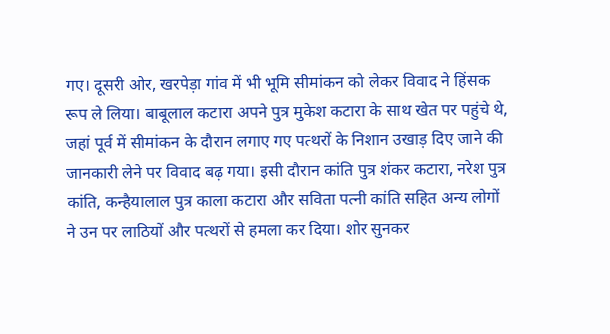गए। दूसरी ओर, खरपेड़ा गांव में भी भूमि सीमांकन को लेकर विवाद ने हिंसक रूप ले लिया। बाबूलाल कटारा अपने पुत्र मुकेश कटारा के साथ खेत पर पहुंचे थे, जहां पूर्व में सीमांकन के दौरान लगाए गए पत्थरों के निशान उखाड़ दिए जाने की जानकारी लेने पर विवाद बढ़ गया। इसी दौरान कांति पुत्र शंकर कटारा, नरेश पुत्र कांति, कन्हैयालाल पुत्र काला कटारा और सविता पत्नी कांति सहित अन्य लोगों ने उन पर लाठियों और पत्थरों से हमला कर दिया। शोर सुनकर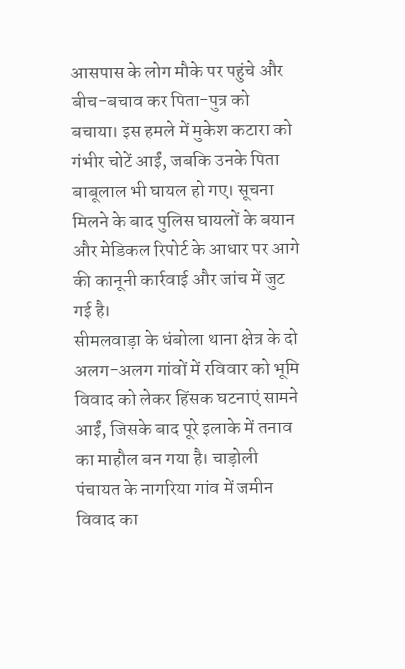आसपास के लोग मौके पर पहुंचे और बीच-बचाव कर पिता-पुत्र को बचाया। इस हमले में मुकेश कटारा को गंभीर चोटें आईं, जबकि उनके पिता बाबूलाल भी घायल हो गए। सूचना मिलने के बाद पुलिस घायलों के बयान और मेडिकल रिपोर्ट के आधार पर आगे की कानूनी कार्रवाई और जांच में जुट गई है।
सीमलवाड़ा के धंबोला थाना क्षेत्र के दो अलग-अलग गांवों में रविवार को भूमि विवाद को लेकर हिंसक घटनाएं सामने आईं, जिसके बाद पूरे इलाके में तनाव का माहौल बन गया है। चाड़ोली पंचायत के नागरिया गांव में जमीन विवाद का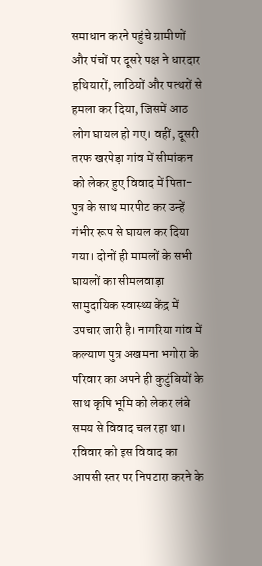समाधान करने पहुंचे ग्रामीणों और पंचों पर दूसरे पक्ष ने धारदार हथियारों, लाठियों और पत्थरों से हमला कर दिया, जिसमें आठ लोग घायल हो गए। वहीं, दूसरी तरफ खरपेड़ा गांव में सीमांकन को लेकर हुए विवाद में पिता-पुत्र के साथ मारपीट कर उन्हें गंभीर रूप से घायल कर दिया गया। दोनों ही मामलों के सभी घायलों का सीमलवाड़ा सामुदायिक स्वास्थ्य केंद्र में उपचार जारी है। नागरिया गांव में कल्याण पुत्र अखमना भगोरा के परिवार का अपने ही कुटुंबियों के साथ कृषि भूमि को लेकर लंबे समय से विवाद चल रहा था। रविवार को इस विवाद का आपसी स्तर पर निपटारा करने के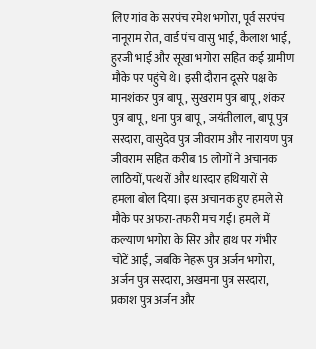लिए गांव के सरपंच रमेश भगोरा, पूर्व सरपंच नानूराम रोत, वार्ड पंच वासु भाई, कैलाश भाई, हुरजी भाई और सूखा भगोरा सहित कई ग्रामीण मौके पर पहुंचे थे। इसी दौरान दूसरे पक्ष के मानशंकर पुत्र बापू, सुखराम पुत्र बापू, शंकर पुत्र बापू, धना पुत्र बापू, जयंतीलाल, बापू पुत्र सरदारा, वासुदेव पुत्र जीवराम और नारायण पुत्र जीवराम सहित करीब 15 लोगों ने अचानक लाठियों, पत्थरों और धारदार हथियारों से हमला बोल दिया। इस अचानक हुए हमले से मौके पर अफरा-तफरी मच गई। हमले में कल्याण भगोरा के सिर और हाथ पर गंभीर चोटें आईं, जबकि नेहरू पुत्र अर्जन भगोरा, अर्जन पुत्र सरदारा, अखमना पुत्र सरदारा, प्रकाश पुत्र अर्जन और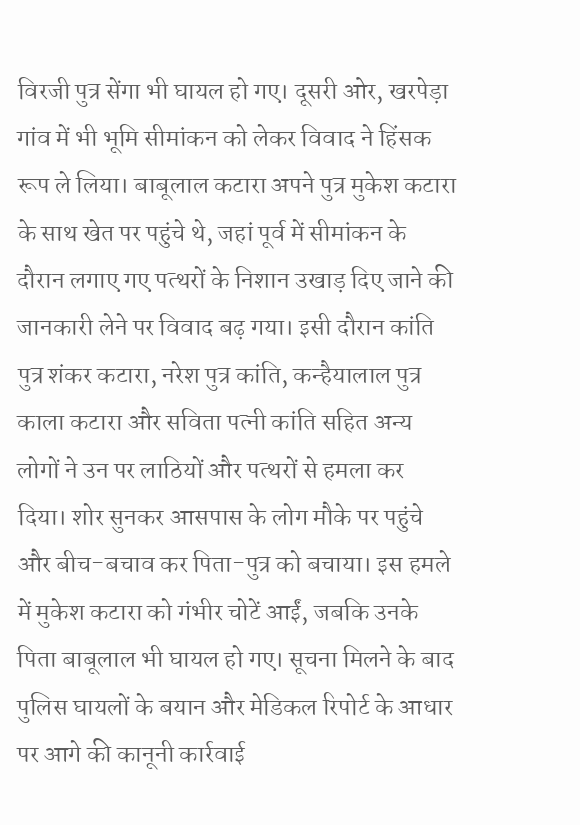विरजी पुत्र सेंगा भी घायल हो गए। दूसरी ओर, खरपेड़ा गांव में भी भूमि सीमांकन को लेकर विवाद ने हिंसक रूप ले लिया। बाबूलाल कटारा अपने पुत्र मुकेश कटारा के साथ खेत पर पहुंचे थे, जहां पूर्व में सीमांकन के दौरान लगाए गए पत्थरों के निशान उखाड़ दिए जाने की जानकारी लेने पर विवाद बढ़ गया। इसी दौरान कांति पुत्र शंकर कटारा, नरेश पुत्र कांति, कन्हैयालाल पुत्र काला कटारा और सविता पत्नी कांति सहित अन्य लोगों ने उन पर लाठियों और पत्थरों से हमला कर दिया। शोर सुनकर आसपास के लोग मौके पर पहुंचे और बीच-बचाव कर पिता-पुत्र को बचाया। इस हमले में मुकेश कटारा को गंभीर चोटें आईं, जबकि उनके पिता बाबूलाल भी घायल हो गए। सूचना मिलने के बाद पुलिस घायलों के बयान और मेडिकल रिपोर्ट के आधार पर आगे की कानूनी कार्रवाई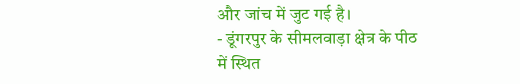और जांच में जुट गई है।
- डूंगरपुर के सीमलवाड़ा क्षेत्र के पीठ में स्थित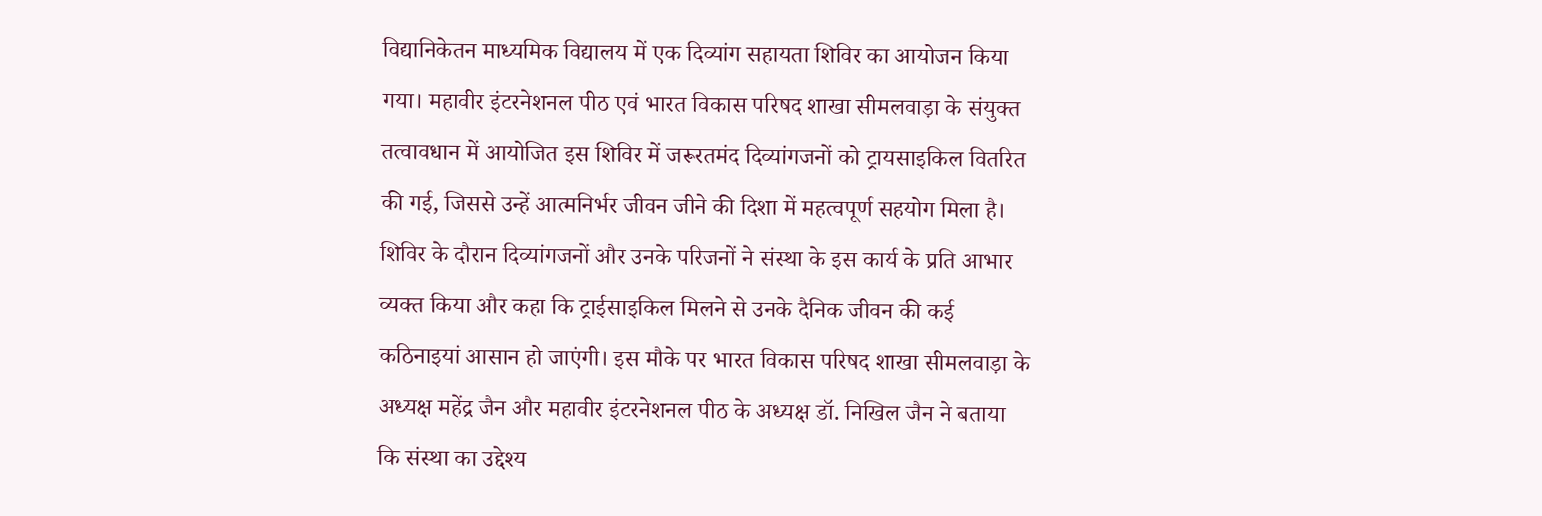विद्यानिकेतन माध्यमिक विद्यालय में एक दिव्यांग सहायता शिविर का आयोजन किया गया। महावीर इंटरनेशनल पीठ एवं भारत विकास परिषद शाखा सीमलवाड़ा के संयुक्त तत्वावधान में आयोजित इस शिविर में जरूरतमंद दिव्यांगजनों को ट्रायसाइकिल वितरित की गई, जिससे उन्हें आत्मनिर्भर जीवन जीने की दिशा में महत्वपूर्ण सहयोग मिला है। शिविर के दौरान दिव्यांगजनों और उनके परिजनों ने संस्था के इस कार्य के प्रति आभार व्यक्त किया और कहा कि ट्राईसाइकिल मिलने से उनके दैनिक जीवन की कई कठिनाइयां आसान हो जाएंगी। इस मौके पर भारत विकास परिषद शाखा सीमलवाड़ा के अध्यक्ष महेंद्र जैन और महावीर इंटरनेशनल पीठ के अध्यक्ष डॉ. निखिल जैन ने बताया कि संस्था का उद्देश्य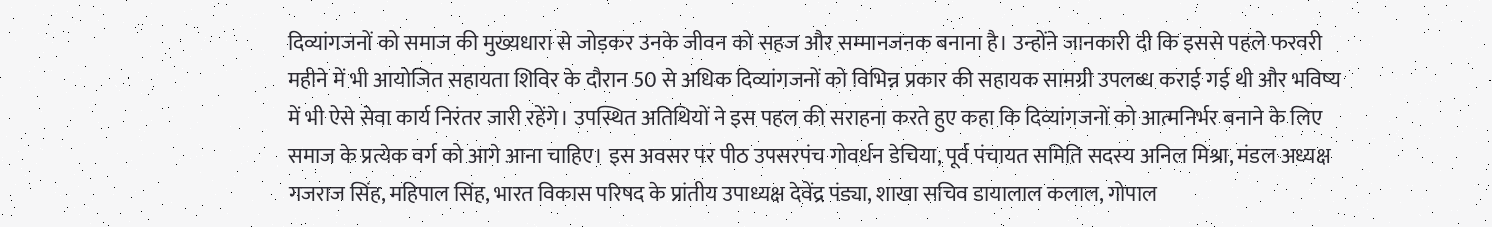दिव्यांगजनों को समाज की मुख्यधारा से जोड़कर उनके जीवन को सहज और सम्मानजनक बनाना है। उन्होंने जानकारी दी कि इससे पहले फरवरी महीने में भी आयोजित सहायता शिविर के दौरान 50 से अधिक दिव्यांगजनों को विभिन्न प्रकार की सहायक सामग्री उपलब्ध कराई गई थी और भविष्य में भी ऐसे सेवा कार्य निरंतर जारी रहेंगे। उपस्थित अतिथियों ने इस पहल की सराहना करते हुए कहा कि दिव्यांगजनों को आत्मनिर्भर बनाने के लिए समाज के प्रत्येक वर्ग को आगे आना चाहिए। इस अवसर पर पीठ उपसरपंच गोवर्धन डेचिया, पूर्व पंचायत समिति सदस्य अनिल मिश्रा, मंडल अध्यक्ष गजराज सिंह, महिपाल सिंह, भारत विकास परिषद के प्रांतीय उपाध्यक्ष देवेंद्र पंड्या, शाखा सचिव डायालाल कलाल, गोपाल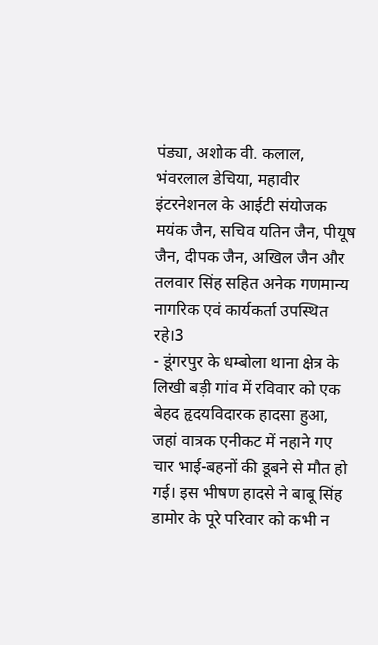पंड्या, अशोक वी. कलाल, भंवरलाल डेचिया, महावीर इंटरनेशनल के आईटी संयोजक मयंक जैन, सचिव यतिन जैन, पीयूष जैन, दीपक जैन, अखिल जैन और तलवार सिंह सहित अनेक गणमान्य नागरिक एवं कार्यकर्ता उपस्थित रहे।3
- डूंगरपुर के धम्बोला थाना क्षेत्र के लिखी बड़ी गांव में रविवार को एक बेहद हृदयविदारक हादसा हुआ, जहां वात्रक एनीकट में नहाने गए चार भाई-बहनों की डूबने से मौत हो गई। इस भीषण हादसे ने बाबू सिंह डामोर के पूरे परिवार को कभी न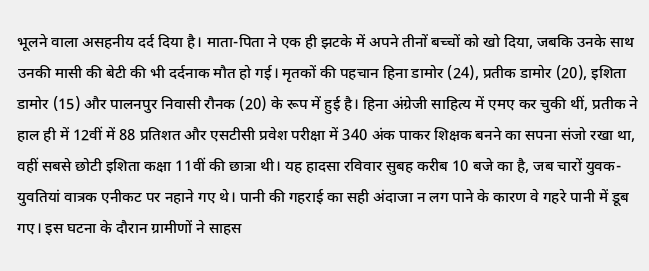भूलने वाला असहनीय दर्द दिया है। माता-पिता ने एक ही झटके में अपने तीनों बच्चों को खो दिया, जबकि उनके साथ उनकी मासी की बेटी की भी दर्दनाक मौत हो गई। मृतकों की पहचान हिना डामोर (24), प्रतीक डामोर (20), इशिता डामोर (15) और पालनपुर निवासी रौनक (20) के रूप में हुई है। हिना अंग्रेजी साहित्य में एमए कर चुकी थीं, प्रतीक ने हाल ही में 12वीं में 88 प्रतिशत और एसटीसी प्रवेश परीक्षा में 340 अंक पाकर शिक्षक बनने का सपना संजो रखा था, वहीं सबसे छोटी इशिता कक्षा 11वीं की छात्रा थी। यह हादसा रविवार सुबह करीब 10 बजे का है, जब चारों युवक-युवतियां वात्रक एनीकट पर नहाने गए थे। पानी की गहराई का सही अंदाजा न लग पाने के कारण वे गहरे पानी में डूब गए। इस घटना के दौरान ग्रामीणों ने साहस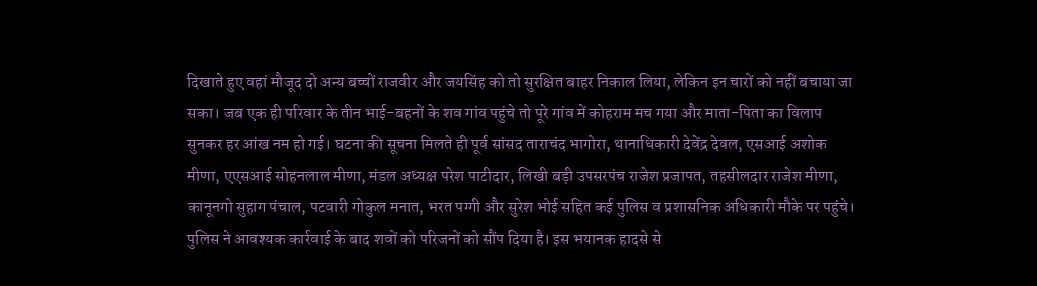दिखाते हुए वहां मौजूद दो अन्य बच्चों राजवीर और जयसिंह को तो सुरक्षित बाहर निकाल लिया, लेकिन इन चारों को नहीं बचाया जा सका। जब एक ही परिवार के तीन भाई-बहनों के शव गांव पहुंचे तो पूरे गांव में कोहराम मच गया और माता-पिता का विलाप सुनकर हर आंख नम हो गई। घटना की सूचना मिलते ही पूर्व सांसद ताराचंद भागोरा, थानाधिकारी देवेंद्र देवल, एसआई अशोक मीणा, एएसआई सोहनलाल मीणा, मंडल अध्यक्ष परेश पाटीदार, लिखी बड़ी उपसरपंच राजेश प्रजापत, तहसीलदार राजेश मीणा, कानूनगो सुहाग पंचाल, पटवारी गोकुल मनात, भरत पग्गी और सुरेश भोई सहित कई पुलिस व प्रशासनिक अधिकारी मौके पर पहुंचे। पुलिस ने आवश्यक कार्रवाई के बाद शवों को परिजनों को सौंप दिया है। इस भयानक हादसे से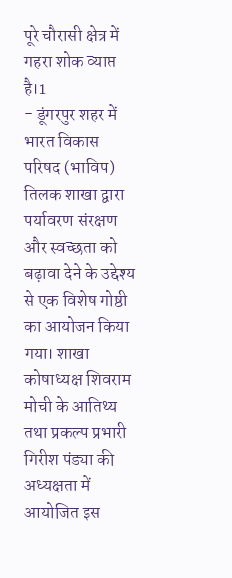पूरे चौरासी क्षेत्र में गहरा शोक व्याप्त है।1
- डूंगरपुर शहर में भारत विकास परिषद (भाविप) तिलक शाखा द्वारा पर्यावरण संरक्षण और स्वच्छता को बढ़ावा देने के उद्देश्य से एक विशेष गोष्ठी का आयोजन किया गया। शाखा कोषाध्यक्ष शिवराम मोची के आतिथ्य तथा प्रकल्प प्रभारी गिरीश पंड्या की अध्यक्षता में आयोजित इस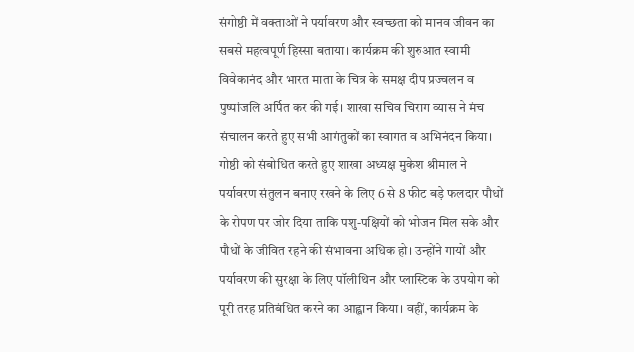संगोष्ठी में वक्ताओं ने पर्यावरण और स्वच्छता को मानव जीवन का सबसे महत्वपूर्ण हिस्सा बताया। कार्यक्रम की शुरुआत स्वामी विवेकानंद और भारत माता के चित्र के समक्ष दीप प्रज्वलन व पुष्पांजलि अर्पित कर की गई। शाखा सचिव चिराग व्यास ने मंच संचालन करते हुए सभी आगंतुकों का स्वागत व अभिनंदन किया। गोष्ठी को संबोधित करते हुए शाखा अध्यक्ष मुकेश श्रीमाल ने पर्यावरण संतुलन बनाए रखने के लिए 6 से 8 फीट बड़े फलदार पौधों के रोपण पर जोर दिया ताकि पशु-पक्षियों को भोजन मिल सके और पौधों के जीवित रहने की संभावना अधिक हो। उन्होंने गायों और पर्यावरण की सुरक्षा के लिए पॉलीथिन और प्लास्टिक के उपयोग को पूरी तरह प्रतिबंधित करने का आह्वान किया। वहीं, कार्यक्रम के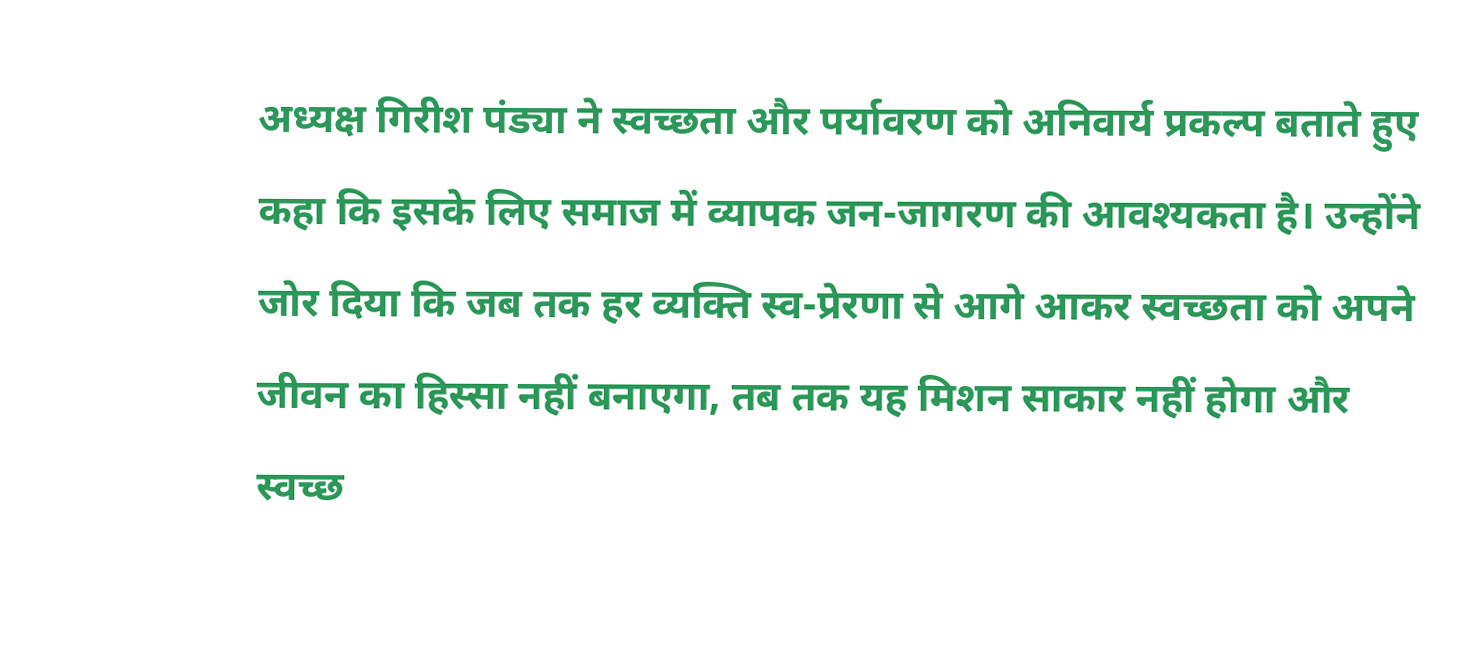अध्यक्ष गिरीश पंड्या ने स्वच्छता और पर्यावरण को अनिवार्य प्रकल्प बताते हुए कहा कि इसके लिए समाज में व्यापक जन-जागरण की आवश्यकता है। उन्होंने जोर दिया कि जब तक हर व्यक्ति स्व-प्रेरणा से आगे आकर स्वच्छता को अपने जीवन का हिस्सा नहीं बनाएगा, तब तक यह मिशन साकार नहीं होगा और स्वच्छ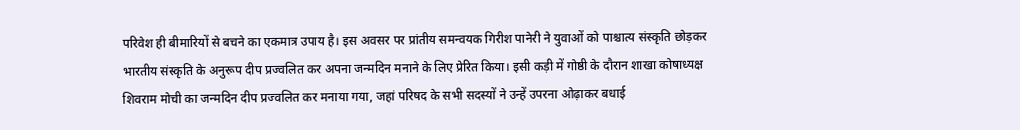परिवेश ही बीमारियों से बचने का एकमात्र उपाय है। इस अवसर पर प्रांतीय समन्वयक गिरीश पानेरी ने युवाओं को पाश्चात्य संस्कृति छोड़कर भारतीय संस्कृति के अनुरूप दीप प्रज्वलित कर अपना जन्मदिन मनाने के लिए प्रेरित किया। इसी कड़ी में गोष्ठी के दौरान शाखा कोषाध्यक्ष शिवराम मोची का जन्मदिन दीप प्रज्वलित कर मनाया गया, जहां परिषद के सभी सदस्यों ने उन्हें उपरना ओढ़ाकर बधाई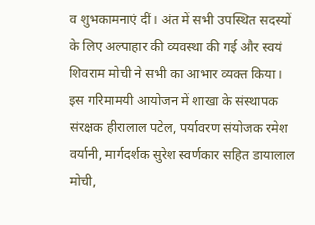व शुभकामनाएं दीं। अंत में सभी उपस्थित सदस्यों के लिए अल्पाहार की व्यवस्था की गई और स्वयं शिवराम मोची ने सभी का आभार व्यक्त किया। इस गरिमामयी आयोजन में शाखा के संस्थापक संरक्षक हीरालाल पटेल, पर्यावरण संयोजक रमेश वर्यानी, मार्गदर्शक सुरेश स्वर्णकार सहित डायालाल मोची,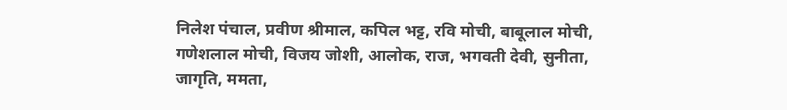निलेश पंचाल, प्रवीण श्रीमाल, कपिल भट्ट, रवि मोची, बाबूलाल मोची, गणेशलाल मोची, विजय जोशी, आलोक, राज, भगवती देवी, सुनीता, जागृति, ममता,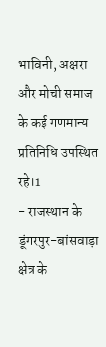भाविनी, अक्षरा और मोची समाज के कई गणमान्य प्रतिनिधि उपस्थित रहे।1
- राजस्थान के डूंगरपुर-बांसवाड़ा क्षेत्र के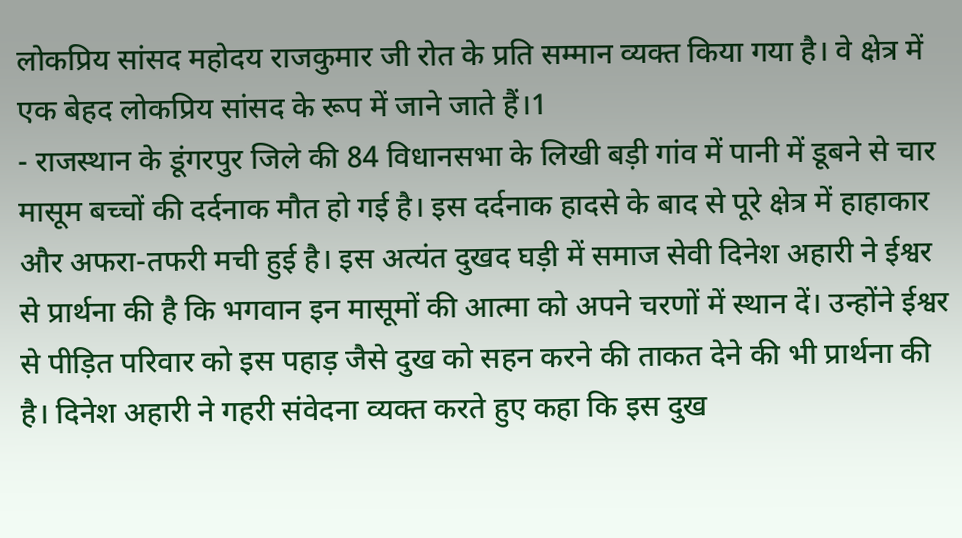लोकप्रिय सांसद महोदय राजकुमार जी रोत के प्रति सम्मान व्यक्त किया गया है। वे क्षेत्र में एक बेहद लोकप्रिय सांसद के रूप में जाने जाते हैं।1
- राजस्थान के डूंगरपुर जिले की 84 विधानसभा के लिखी बड़ी गांव में पानी में डूबने से चार मासूम बच्चों की दर्दनाक मौत हो गई है। इस दर्दनाक हादसे के बाद से पूरे क्षेत्र में हाहाकार और अफरा-तफरी मची हुई है। इस अत्यंत दुखद घड़ी में समाज सेवी दिनेश अहारी ने ईश्वर से प्रार्थना की है कि भगवान इन मासूमों की आत्मा को अपने चरणों में स्थान दें। उन्होंने ईश्वर से पीड़ित परिवार को इस पहाड़ जैसे दुख को सहन करने की ताकत देने की भी प्रार्थना की है। दिनेश अहारी ने गहरी संवेदना व्यक्त करते हुए कहा कि इस दुख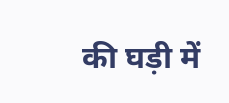की घड़ी में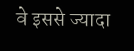वे इससे ज्यादा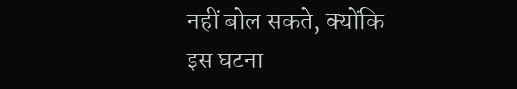नहीं बोल सकते, क्योंकि इस घटना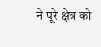ने पूरे क्षेत्र को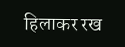हिलाकर रख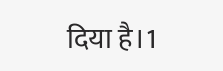दिया है।1